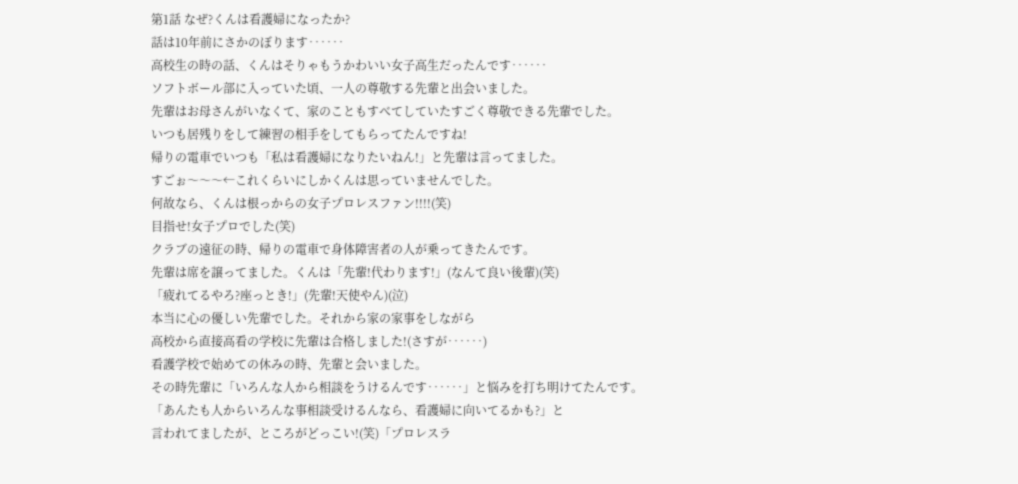第1話 なぜ?くんは看護婦になったか?
話は10年前にさかのぼります‥‥‥
高校生の時の話、くんはそりゃもうかわいい女子高生だったんです‥‥‥
ソフトボール部に入っていた頃、一人の尊敬する先輩と出会いました。
先輩はお母さんがいなくて、家のこともすべてしていたすごく尊敬できる先輩でした。
いつも居残りをして練習の相手をしてもらってたんですね!
帰りの電車でいつも「私は看護婦になりたいねん!」と先輩は言ってました。
すごぉ〜〜〜←これくらいにしかくんは思っていませんでした。
何故なら、くんは根っからの女子プロレスファン!!!!(笑)
目指せ!女子プロでした(笑)
クラブの遠征の時、帰りの電車で身体障害者の人が乗ってきたんです。
先輩は席を譲ってました。くんは「先輩!代わります!」(なんて良い後輩)(笑)
「疲れてるやろ?座っとき!」(先輩!天使やん)(泣)
本当に心の優しい先輩でした。それから家の家事をしながら
高校から直接高看の学校に先輩は合格しました!(さすが‥‥‥)
看護学校で始めての休みの時、先輩と会いました。
その時先輩に「いろんな人から相談をうけるんです‥‥‥」と悩みを打ち明けてたんです。
「あんたも人からいろんな事相談受けるんなら、看護婦に向いてるかも?」と
言われてましたが、ところがどっこい!(笑)「プロレスラ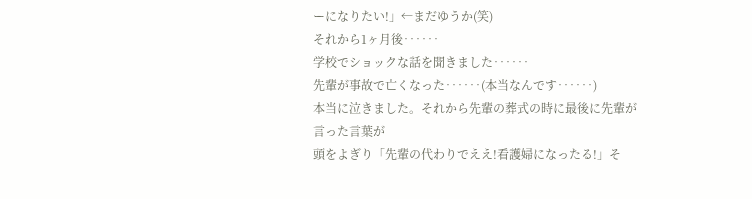ーになりたい!」←まだゆうか(笑)
それから1ヶ月後‥‥‥
学校でショックな話を聞きました‥‥‥
先輩が事故で亡くなった‥‥‥(本当なんです‥‥‥)
本当に泣きました。それから先輩の葬式の時に最後に先輩が言った言葉が
頭をよぎり「先輩の代わりでええ!看護婦になったる!」そ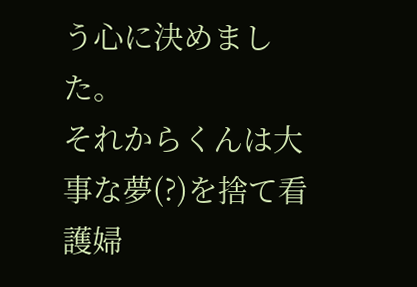う心に決めました。
それからくんは大事な夢(?)を捨て看護婦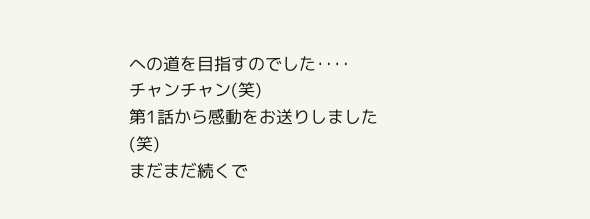への道を目指すのでした‥‥
チャンチャン(笑)
第1話から感動をお送りしました(笑)
まだまだ続くで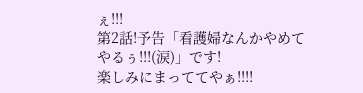ぇ!!!
第2話!予告「看護婦なんかやめてやるぅ!!!(涙)」です!
楽しみにまっててやぁ!!!!